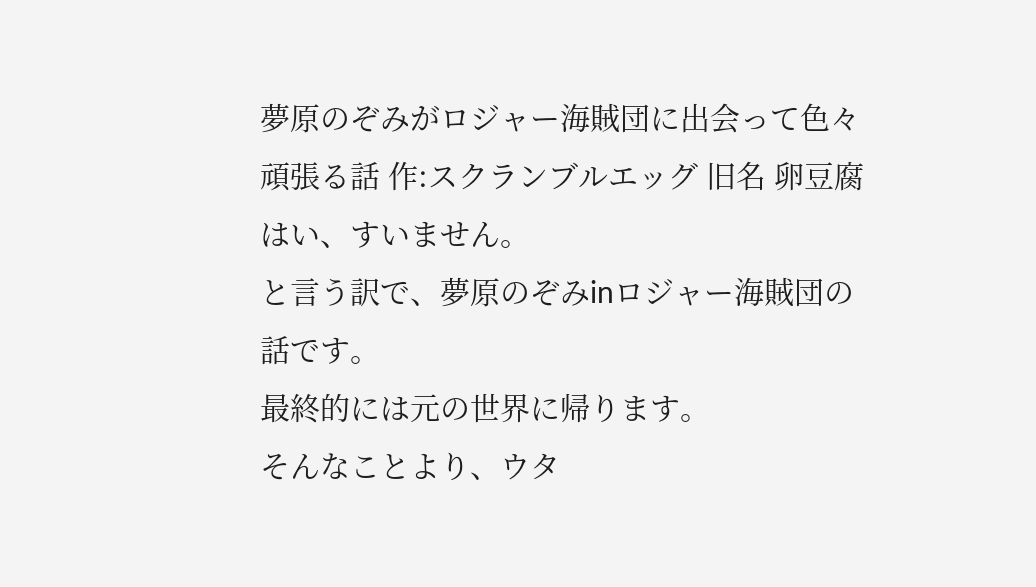夢原のぞみがロジャー海賊団に出会って色々頑張る話 作:スクランブルエッグ 旧名 卵豆腐
はい、すいません。
と言う訳で、夢原のぞみinロジャー海賊団の話です。
最終的には元の世界に帰ります。
そんなことより、ウタ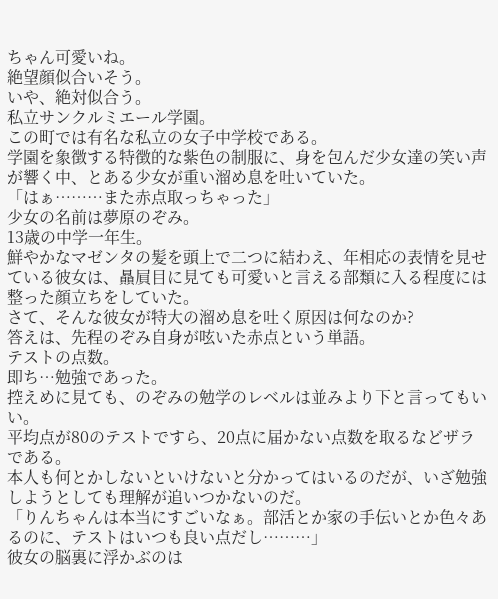ちゃん可愛いね。
絶望顔似合いそう。
いや、絶対似合う。
私立サンクルミエール学園。
この町では有名な私立の女子中学校である。
学園を象徴する特徴的な紫色の制服に、身を包んだ少女達の笑い声が響く中、とある少女が重い溜め息を吐いていた。
「はぁ………また赤点取っちゃった」
少女の名前は夢原のぞみ。
13歳の中学一年生。
鮮やかなマゼンタの髪を頭上で二つに結わえ、年相応の表情を見せている彼女は、贔屓目に見ても可愛いと言える部類に入る程度には整った顔立ちをしていた。
さて、そんな彼女が特大の溜め息を吐く原因は何なのか?
答えは、先程のぞみ自身が呟いた赤点という単語。
テストの点数。
即ち…勉強であった。
控えめに見ても、のぞみの勉学のレベルは並みより下と言ってもいい。
平均点が80のテストですら、20点に届かない点数を取るなどザラである。
本人も何とかしないといけないと分かってはいるのだが、いざ勉強しようとしても理解が追いつかないのだ。
「りんちゃんは本当にすごいなぁ。部活とか家の手伝いとか色々あるのに、テストはいつも良い点だし………」
彼女の脳裏に浮かぶのは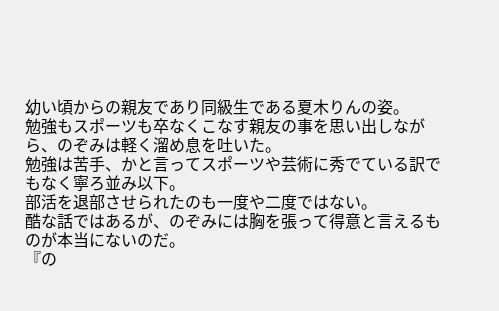幼い頃からの親友であり同級生である夏木りんの姿。
勉強もスポーツも卒なくこなす親友の事を思い出しながら、のぞみは軽く溜め息を吐いた。
勉強は苦手、かと言ってスポーツや芸術に秀でている訳でもなく寧ろ並み以下。
部活を退部させられたのも一度や二度ではない。
酷な話ではあるが、のぞみには胸を張って得意と言えるものが本当にないのだ。
『の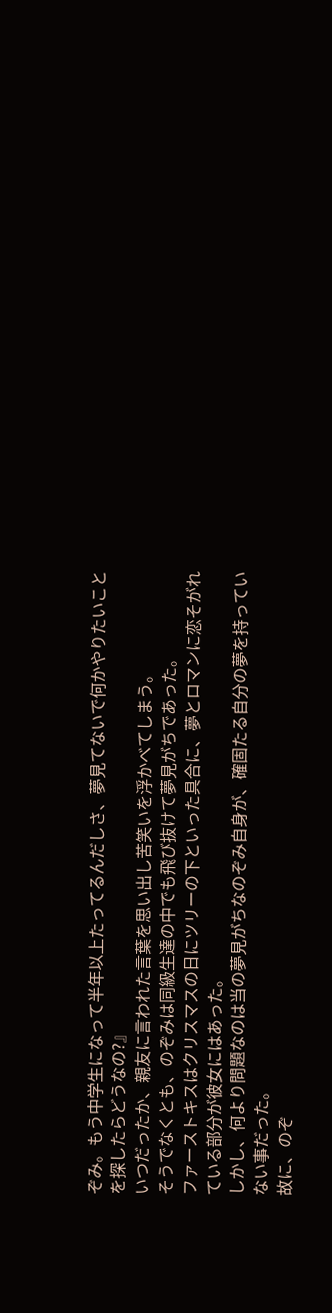ぞみ。もう中学生になって半年以上たってるんだしさ、夢見てないで何かやりたいことを探したらどうなの?』
いつだったか、親友に言われた言葉を思い出し苦笑いを浮かべてしまう。
そうでなくとも、のぞみは同級生達の中でも飛び抜けて夢見がちであった。
ファーストキスはクリスマスの日にツリーの下といった具合に、夢とロマンに恋そがれている部分が彼女にはあった。
しかし、何より問題なのは当の夢見がちなのぞみ自身が、確固たる自分の夢を持っていない事だった。
故に、のぞ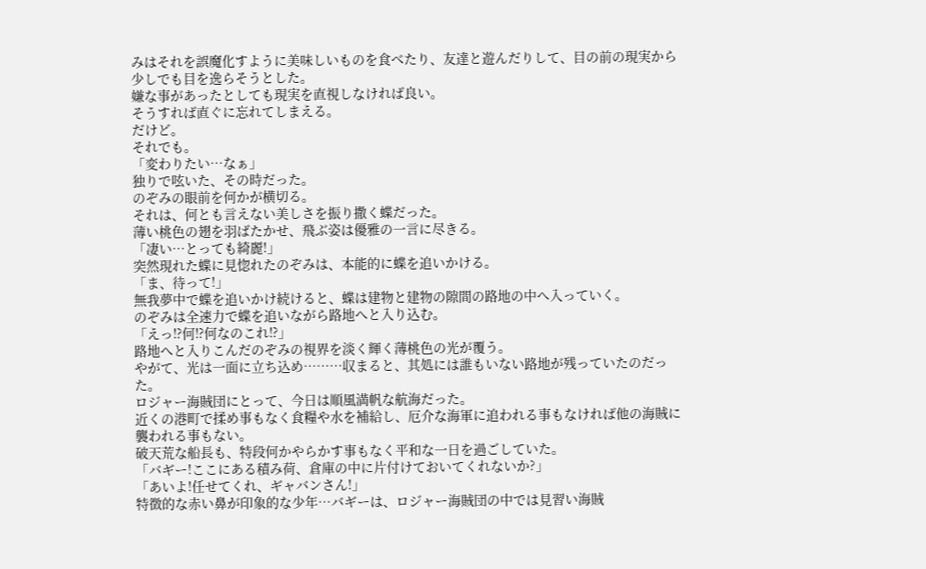みはそれを誤魔化すように美味しいものを食べたり、友達と遊んだりして、目の前の現実から少しでも目を逸らそうとした。
嫌な事があったとしても現実を直視しなければ良い。
そうすれば直ぐに忘れてしまえる。
だけど。
それでも。
「変わりたい…なぁ」
独りで呟いた、その時だった。
のぞみの眼前を何かが横切る。
それは、何とも言えない美しさを振り撒く蝶だった。
薄い桃色の翅を羽ばたかせ、飛ぶ姿は優雅の一言に尽きる。
「凄い…とっても綺麗!」
突然現れた蝶に見惚れたのぞみは、本能的に蝶を追いかける。
「ま、待って!」
無我夢中で蝶を追いかけ続けると、蝶は建物と建物の隙間の路地の中へ入っていく。
のぞみは全速力で蝶を追いながら路地へと入り込む。
「えっ⁉何⁉何なのこれ⁉」
路地へと入りこんだのぞみの視界を淡く輝く薄桃色の光が覆う。
やがて、光は一面に立ち込め………収まると、其処には誰もいない路地が残っていたのだった。
ロジャー海賊団にとって、今日は順風満帆な航海だった。
近くの港町で揉め事もなく食糧や水を補給し、厄介な海軍に追われる事もなければ他の海賊に襲われる事もない。
破天荒な船長も、特段何かやらかす事もなく平和な一日を過ごしていた。
「バギー!ここにある積み荷、倉庫の中に片付けておいてくれないか?」
「あいよ!任せてくれ、ギャバンさん!」
特徴的な赤い鼻が印象的な少年…バギーは、ロジャー海賊団の中では見習い海賊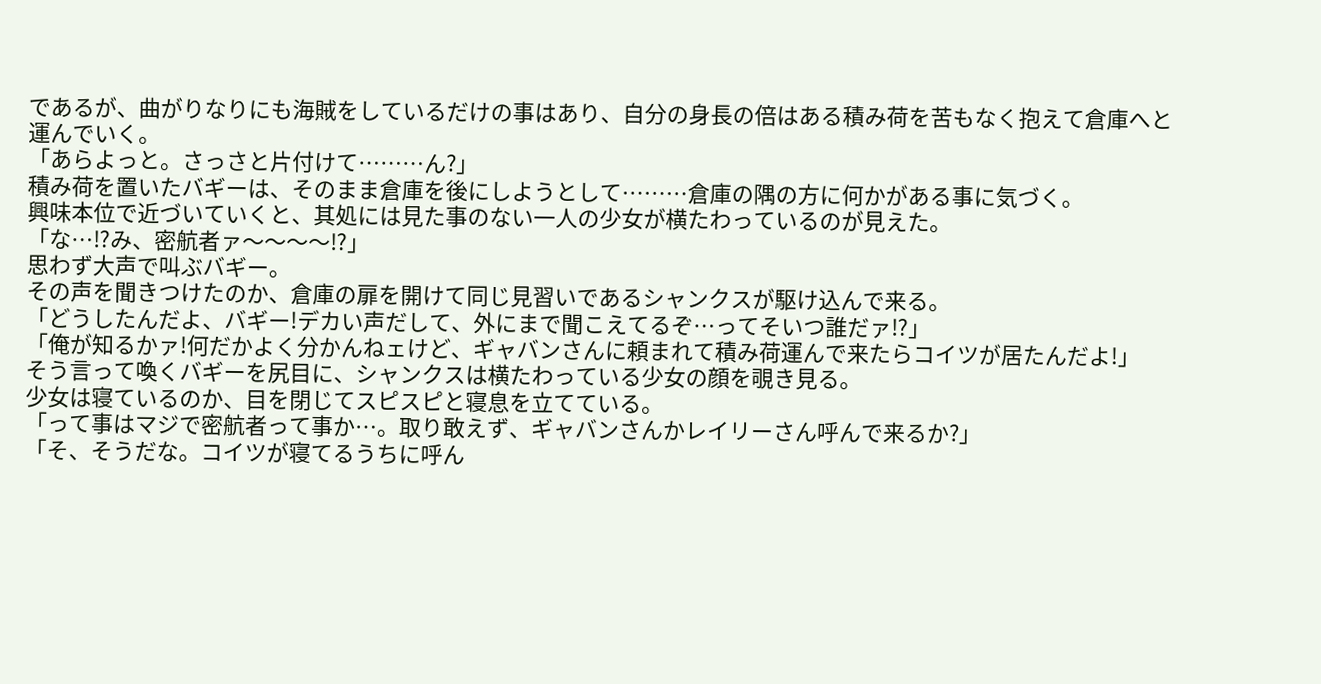であるが、曲がりなりにも海賊をしているだけの事はあり、自分の身長の倍はある積み荷を苦もなく抱えて倉庫へと運んでいく。
「あらよっと。さっさと片付けて………ん?」
積み荷を置いたバギーは、そのまま倉庫を後にしようとして………倉庫の隅の方に何かがある事に気づく。
興味本位で近づいていくと、其処には見た事のない一人の少女が横たわっているのが見えた。
「な…⁉み、密航者ァ〜〜〜〜⁉」
思わず大声で叫ぶバギー。
その声を聞きつけたのか、倉庫の扉を開けて同じ見習いであるシャンクスが駆け込んで来る。
「どうしたんだよ、バギー!デカい声だして、外にまで聞こえてるぞ…ってそいつ誰だァ⁉」
「俺が知るかァ!何だかよく分かんねェけど、ギャバンさんに頼まれて積み荷運んで来たらコイツが居たんだよ!」
そう言って喚くバギーを尻目に、シャンクスは横たわっている少女の顔を覗き見る。
少女は寝ているのか、目を閉じてスピスピと寝息を立てている。
「って事はマジで密航者って事か…。取り敢えず、ギャバンさんかレイリーさん呼んで来るか?」
「そ、そうだな。コイツが寝てるうちに呼ん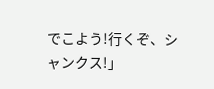でこよう!行くぞ、シャンクス!」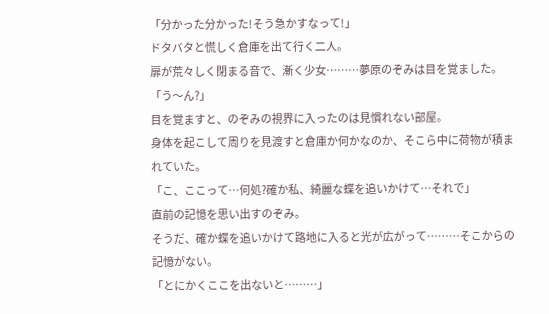「分かった分かった!そう急かすなって!」
ドタバタと慌しく倉庫を出て行く二人。
扉が荒々しく閉まる音で、漸く少女………夢原のぞみは目を覚ました。
「う〜ん?」
目を覚ますと、のぞみの視界に入ったのは見慣れない部屋。
身体を起こして周りを見渡すと倉庫か何かなのか、そこら中に荷物が積まれていた。
「こ、ここって…何処?確か私、綺麗な蝶を追いかけて…それで」
直前の記憶を思い出すのぞみ。
そうだ、確か蝶を追いかけて路地に入ると光が広がって………そこからの記憶がない。
「とにかくここを出ないと………」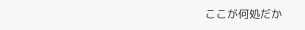ここが何処だか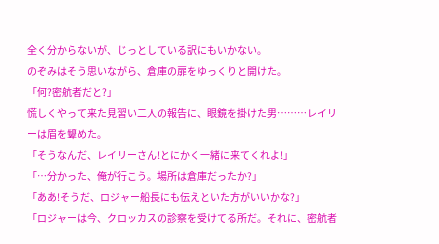全く分からないが、じっとしている訳にもいかない。
のぞみはそう思いながら、倉庫の扉をゆっくりと開けた。
「何?密航者だと?」
慌しくやって来た見習い二人の報告に、眼鏡を掛けた男………レイリーは眉を顰めた。
「そうなんだ、レイリーさん!とにかく一緒に来てくれよ!」
「…分かった、俺が行こう。場所は倉庫だったか?」
「ああ!そうだ、ロジャー船長にも伝えといた方がいいかな?」
「ロジャーは今、クロッカスの診察を受けてる所だ。それに、密航者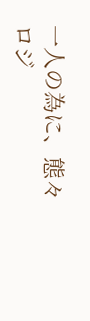一人の為に、態々ロジ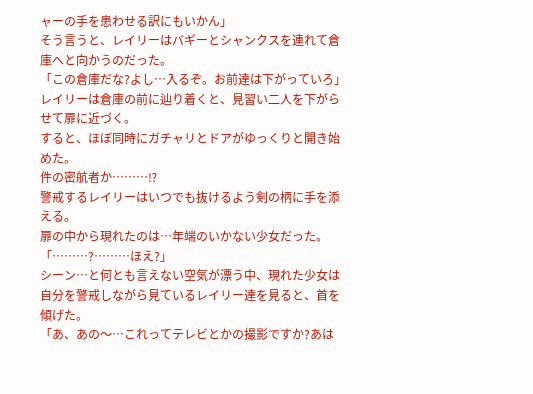ャーの手を患わせる訳にもいかん」
そう言うと、レイリーはバギーとシャンクスを連れて倉庫へと向かうのだった。
「この倉庫だな?よし…入るぞ。お前達は下がっていろ」
レイリーは倉庫の前に辿り着くと、見習い二人を下がらせて扉に近づく。
すると、ほぼ同時にガチャリとドアがゆっくりと開き始めた。
件の密航者か………⁉
警戒するレイリーはいつでも抜けるよう剣の柄に手を添える。
扉の中から現れたのは…年端のいかない少女だった。
「………?………ほえ?」
シーン…と何とも言えない空気が漂う中、現れた少女は自分を警戒しながら見ているレイリー達を見ると、首を傾げた。
「あ、あの〜…これってテレビとかの撮影ですか?あは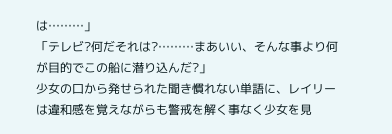は………」
「テレビ?何だそれは?………まあいい、そんな事より何が目的でこの船に潜り込んだ?」
少女の口から発せられた聞き慣れない単語に、レイリーは違和感を覚えながらも警戒を解く事なく少女を見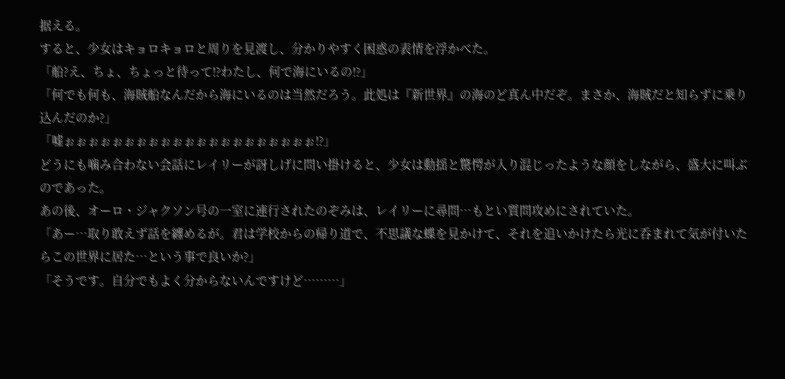据える。
すると、少女はキョロキョロと周りを見渡し、分かりやすく困惑の表情を浮かべた。
「船?え、ちょ、ちょっと待って⁉わたし、何で海にいるの⁉」
「何でも何も、海賊船なんだから海にいるのは当然だろう。此処は『新世界』の海のど真ん中だぞ。まさか、海賊だと知らずに乗り込んだのか?」
「嘘ぉぉぉぉぉぉぉぉぉぉぉぉぉぉぉぉぉぉぉぉぉ⁉」
どうにも噛み合わない会話にレイリーが訝しげに問い掛けると、少女は動揺と驚愕が入り混じったような顔をしながら、盛大に叫ぶのであった。
あの後、オーロ・ジャクソン号の一室に連行されたのぞみは、レイリーに尋問…もとい質問攻めにされていた。
「あー…取り敢えず話を纏めるが。君は学校からの帰り道で、不思議な蝶を見かけて、それを追いかけたら光に呑まれて気が付いたらこの世界に居た…という事で良いか?」
「そうです。自分でもよく分からないんですけど………」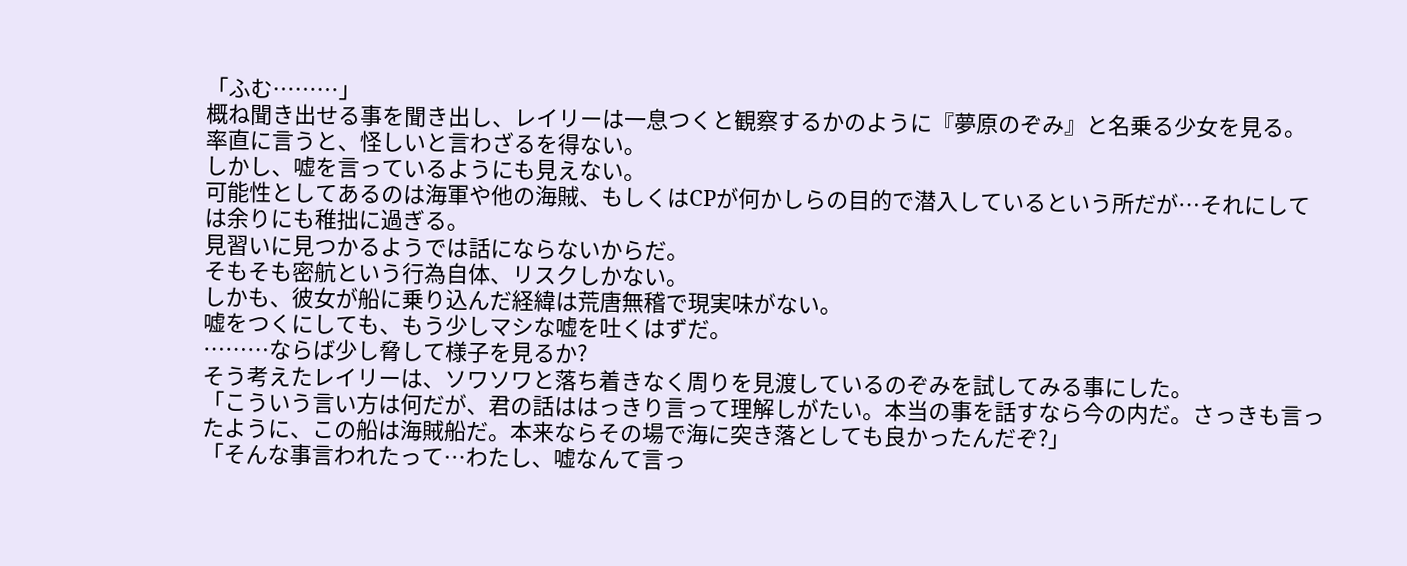「ふむ………」
概ね聞き出せる事を聞き出し、レイリーは一息つくと観察するかのように『夢原のぞみ』と名乗る少女を見る。
率直に言うと、怪しいと言わざるを得ない。
しかし、嘘を言っているようにも見えない。
可能性としてあるのは海軍や他の海賊、もしくはCPが何かしらの目的で潜入しているという所だが…それにしては余りにも稚拙に過ぎる。
見習いに見つかるようでは話にならないからだ。
そもそも密航という行為自体、リスクしかない。
しかも、彼女が船に乗り込んだ経緯は荒唐無稽で現実味がない。
嘘をつくにしても、もう少しマシな嘘を吐くはずだ。
………ならば少し脅して様子を見るか?
そう考えたレイリーは、ソワソワと落ち着きなく周りを見渡しているのぞみを試してみる事にした。
「こういう言い方は何だが、君の話ははっきり言って理解しがたい。本当の事を話すなら今の内だ。さっきも言ったように、この船は海賊船だ。本来ならその場で海に突き落としても良かったんだぞ?」
「そんな事言われたって…わたし、嘘なんて言っ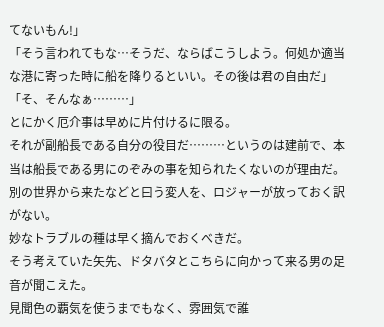てないもん!」
「そう言われてもな…そうだ、ならばこうしよう。何処か適当な港に寄った時に船を降りるといい。その後は君の自由だ」
「そ、そんなぁ………」
とにかく厄介事は早めに片付けるに限る。
それが副船長である自分の役目だ………というのは建前で、本当は船長である男にのぞみの事を知られたくないのが理由だ。
別の世界から来たなどと曰う変人を、ロジャーが放っておく訳がない。
妙なトラブルの種は早く摘んでおくべきだ。
そう考えていた矢先、ドタバタとこちらに向かって来る男の足音が聞こえた。
見聞色の覇気を使うまでもなく、雰囲気で誰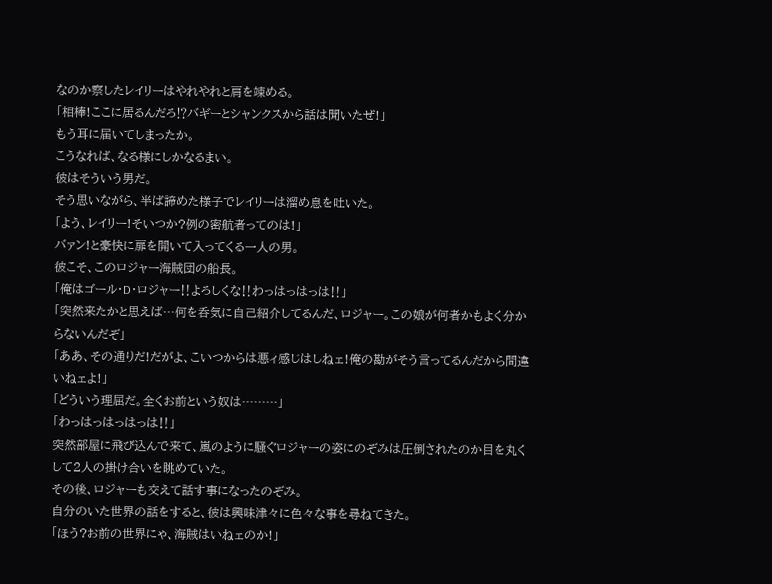なのか察したレイリーはやれやれと肩を竦める。
「相棒!ここに居るんだろ⁉バギーとシャンクスから話は聞いたぜ!」
もう耳に届いてしまったか。
こうなれば、なる様にしかなるまい。
彼はそういう男だ。
そう思いながら、半ば諦めた様子でレイリーは溜め息を吐いた。
「よう、レイリー!そいつか?例の密航者ってのは!」
バァン!と豪快に扉を開いて入ってくる一人の男。
彼こそ、このロジャー海賊団の船長。
「俺はゴール・D・ロジャー‼よろしくな‼わっはっはっは‼」
「突然来たかと思えば…何を呑気に自己紹介してるんだ、ロジャー。この娘が何者かもよく分からないんだぞ」
「ああ、その通りだ!だがよ、こいつからは悪ィ感じはしねェ!俺の勘がそう言ってるんだから間違いねェよ!」
「どういう理屈だ。全くお前という奴は………」
「わっはっはっはっは‼」
突然部屋に飛び込んで来て、嵐のように騒ぐロジャーの姿にのぞみは圧倒されたのか目を丸くして2人の掛け合いを眺めていた。
その後、ロジャーも交えて話す事になったのぞみ。
自分のいた世界の話をすると、彼は興味津々に色々な事を尋ねてきた。
「ほう?お前の世界にゃ、海賊はいねェのか!」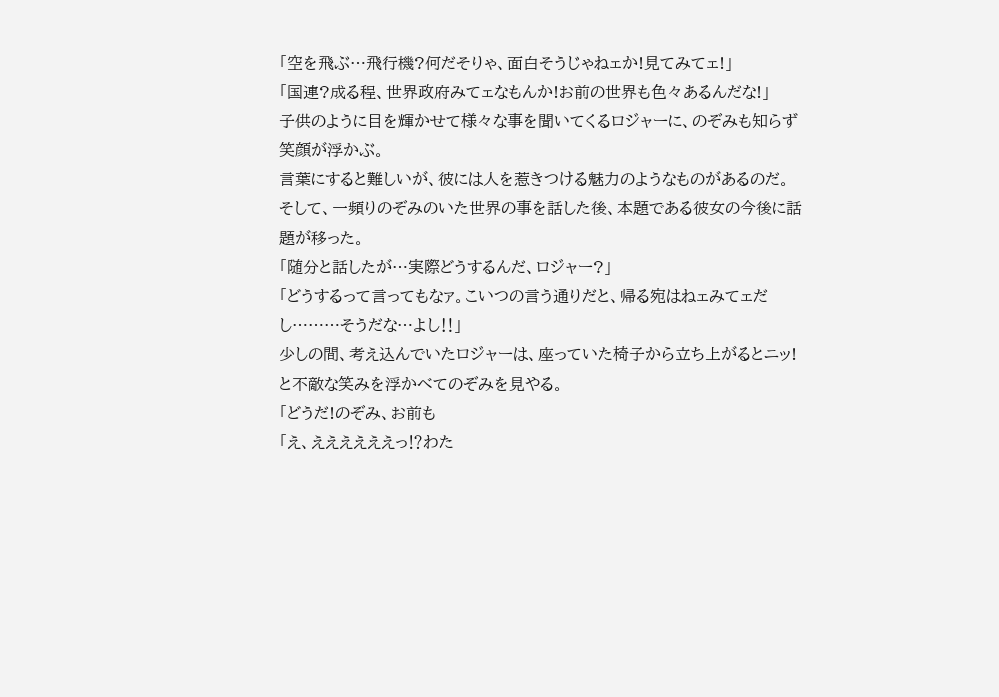「空を飛ぶ…飛行機?何だそりゃ、面白そうじゃねェか!見てみてェ!」
「国連?成る程、世界政府みてェなもんか!お前の世界も色々あるんだな!」
子供のように目を輝かせて様々な事を聞いてくるロジャーに、のぞみも知らず笑顔が浮かぶ。
言葉にすると難しいが、彼には人を惹きつける魅力のようなものがあるのだ。
そして、一頻りのぞみのいた世界の事を話した後、本題である彼女の今後に話題が移った。
「随分と話したが…実際どうするんだ、ロジャー?」
「どうするって言ってもなァ。こいつの言う通りだと、帰る宛はねェみてェだし………そうだな…よし‼」
少しの間、考え込んでいたロジャーは、座っていた椅子から立ち上がるとニッ!と不敵な笑みを浮かべてのぞみを見やる。
「どうだ!のぞみ、お前も
「え、ええええええっ⁉わた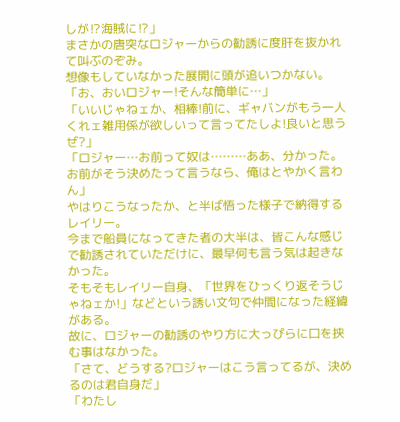しが⁉海賊に⁉」
まさかの唐突なロジャーからの勧誘に度肝を抜かれて叫ぶのぞみ。
想像もしていなかった展開に頭が追いつかない。
「お、おいロジャー!そんな簡単に…」
「いいじゃねェか、相棒!前に、ギャバンがもう一人くれェ雑用係が欲しいって言ってたしよ!良いと思うぜ?」
「ロジャー…お前って奴は………ああ、分かった。お前がそう決めたって言うなら、俺はとやかく言わん」
やはりこうなったか、と半ば悟った様子で納得するレイリー。
今まで船員になってきた者の大半は、皆こんな感じで勧誘されていただけに、最早何も言う気は起きなかった。
そもそもレイリー自身、「世界をひっくり返そうじゃねェか!」などという誘い文句で仲間になった経緯がある。
故に、ロジャーの勧誘のやり方に大っぴらに口を挟む事はなかった。
「さて、どうする?ロジャーはこう言ってるが、決めるのは君自身だ」
「わたし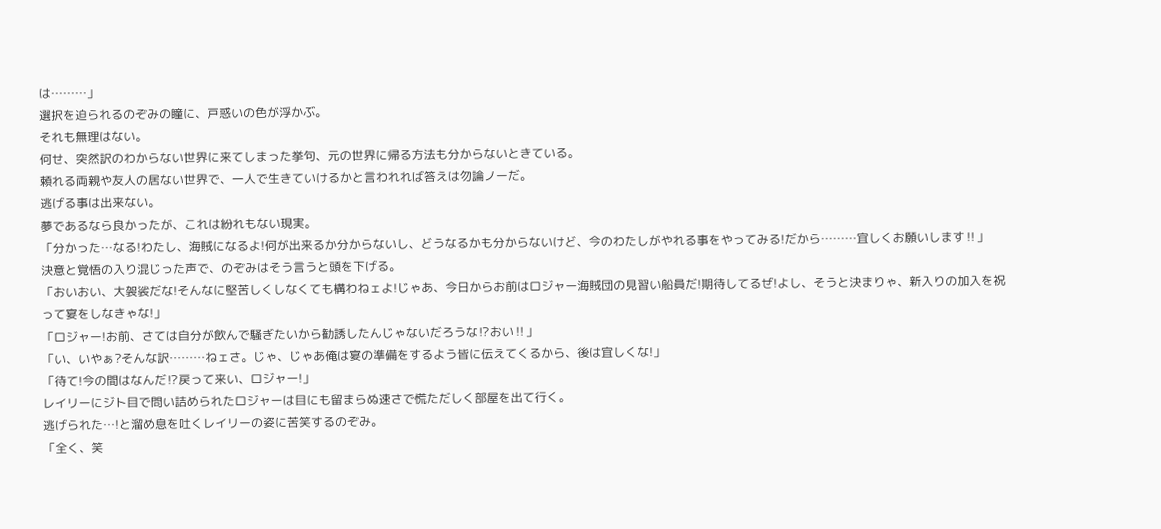は………」
選択を迫られるのぞみの瞳に、戸惑いの色が浮かぶ。
それも無理はない。
何せ、突然訳のわからない世界に来てしまった挙句、元の世界に帰る方法も分からないときている。
頼れる両親や友人の居ない世界で、一人で生きていけるかと言われれば答えは勿論ノーだ。
逃げる事は出来ない。
夢であるなら良かったが、これは紛れもない現実。
「分かった…なる!わたし、海賊になるよ!何が出来るか分からないし、どうなるかも分からないけど、今のわたしがやれる事をやってみる!だから………宜しくお願いします‼」
決意と覚悟の入り混じった声で、のぞみはそう言うと頭を下げる。
「おいおい、大袈裟だな!そんなに堅苦しくしなくても構わねェよ!じゃあ、今日からお前はロジャー海賊団の見習い船員だ!期待してるぜ!よし、そうと決まりゃ、新入りの加入を祝って宴をしなきゃな!」
「ロジャー!お前、さては自分が飲んで騒ぎたいから勧誘したんじゃないだろうな⁉おい‼」
「い、いやぁ?そんな訳………ねェさ。じゃ、じゃあ俺は宴の準備をするよう皆に伝えてくるから、後は宜しくな!」
「待て!今の間はなんだ⁉戻って来い、ロジャー!」
レイリーにジト目で問い詰められたロジャーは目にも留まらぬ速さで慌ただしく部屋を出て行く。
逃げられた…!と溜め息を吐くレイリーの姿に苦笑するのぞみ。
「全く、笑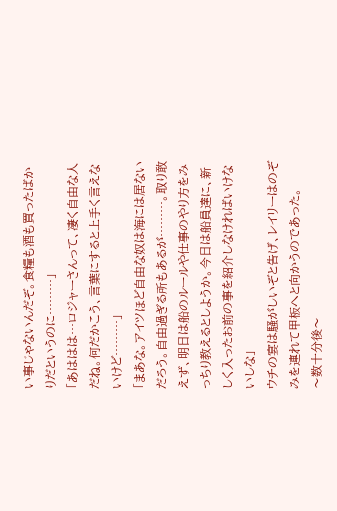い事じゃないんだぞ。食糧も酒も買ったばかりだというのに………」
「あははは…ロジャーさんって、凄く自由な人だね。何だかこう、言葉にすると上手く言えないけど………」
「まあな。アイツほど自由な奴は海には居ないだろう。自由過ぎる所もあるが………。取り敢えず、明日は船のルールや仕事のやり方をみっちり教えるとしようか。今日は船員達に、新しく入ったお前の事を紹介しなければいけないしな」
ウチの宴は騒がしいぞと告げ、レイリーはのぞみを連れて甲板へと向かうのであった。
〜数十分後〜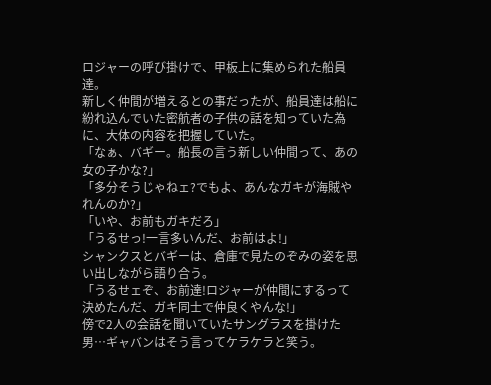ロジャーの呼び掛けで、甲板上に集められた船員達。
新しく仲間が増えるとの事だったが、船員達は船に紛れ込んでいた密航者の子供の話を知っていた為に、大体の内容を把握していた。
「なぁ、バギー。船長の言う新しい仲間って、あの女の子かな?」
「多分そうじゃねェ?でもよ、あんなガキが海賊やれんのか?」
「いや、お前もガキだろ」
「うるせっ!一言多いんだ、お前はよ!」
シャンクスとバギーは、倉庫で見たのぞみの姿を思い出しながら語り合う。
「うるせェぞ、お前達!ロジャーが仲間にするって決めたんだ、ガキ同士で仲良くやんな!」
傍で2人の会話を聞いていたサングラスを掛けた男…ギャバンはそう言ってケラケラと笑う。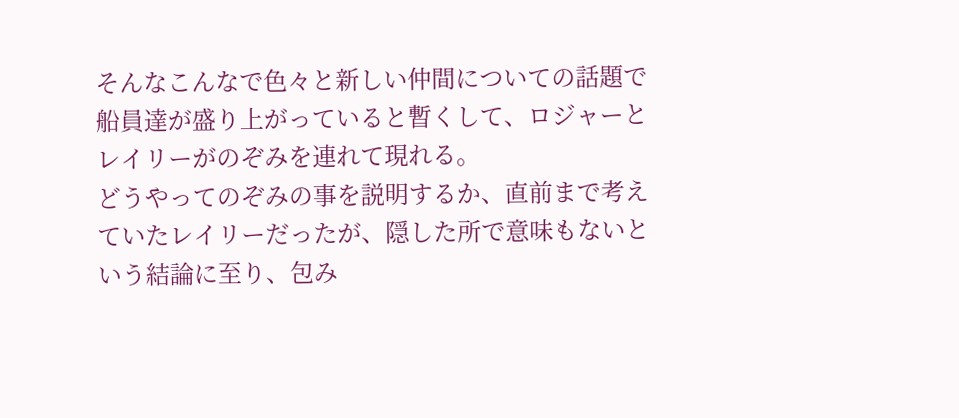そんなこんなで色々と新しい仲間についての話題で船員達が盛り上がっていると暫くして、ロジャーとレイリーがのぞみを連れて現れる。
どうやってのぞみの事を説明するか、直前まで考えていたレイリーだったが、隠した所で意味もないという結論に至り、包み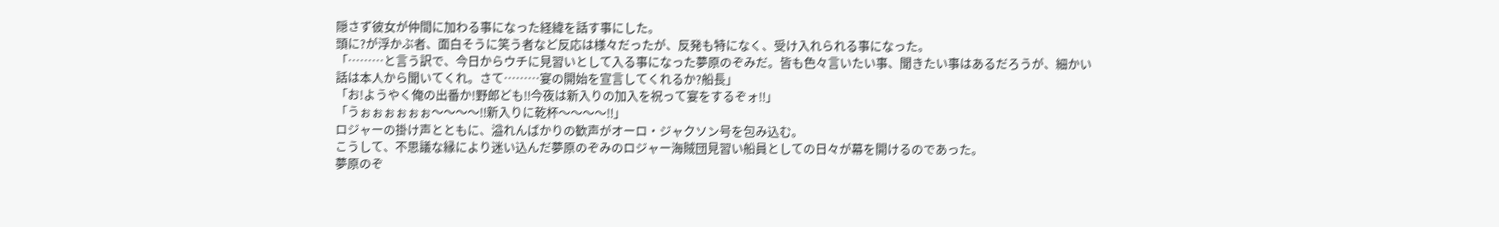隠さず彼女が仲間に加わる事になった経緯を話す事にした。
頭に?が浮かぶ者、面白そうに笑う者など反応は様々だったが、反発も特になく、受け入れられる事になった。
「………と言う訳で、今日からウチに見習いとして入る事になった夢原のぞみだ。皆も色々言いたい事、聞きたい事はあるだろうが、細かい話は本人から聞いてくれ。さて………宴の開始を宣言してくれるか?船長」
「お!ようやく俺の出番か!野郎ども‼今夜は新入りの加入を祝って宴をするぞォ‼」
「うぉぉぉぉぉぉ〜〜〜〜‼新入りに乾杯〜〜〜〜‼」
ロジャーの掛け声とともに、溢れんばかりの歓声がオーロ・ジャクソン号を包み込む。
こうして、不思議な縁により迷い込んだ夢原のぞみのロジャー海賊団見習い船員としての日々が幕を開けるのであった。
夢原のぞ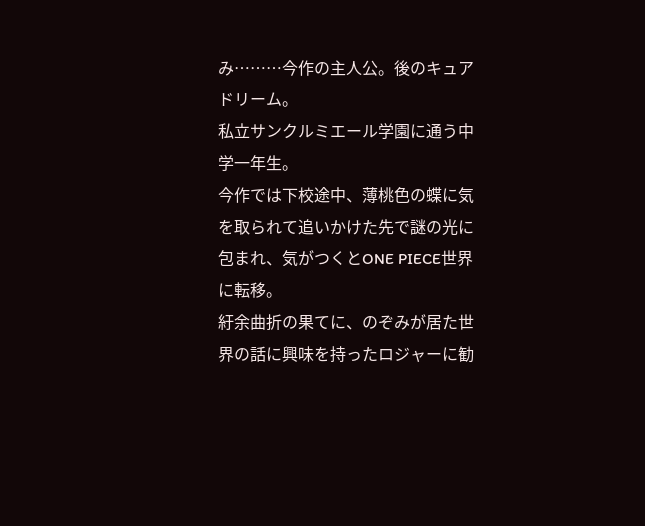み………今作の主人公。後のキュアドリーム。
私立サンクルミエール学園に通う中学一年生。
今作では下校途中、薄桃色の蝶に気を取られて追いかけた先で謎の光に包まれ、気がつくとONE PIECE世界に転移。
紆余曲折の果てに、のぞみが居た世界の話に興味を持ったロジャーに勧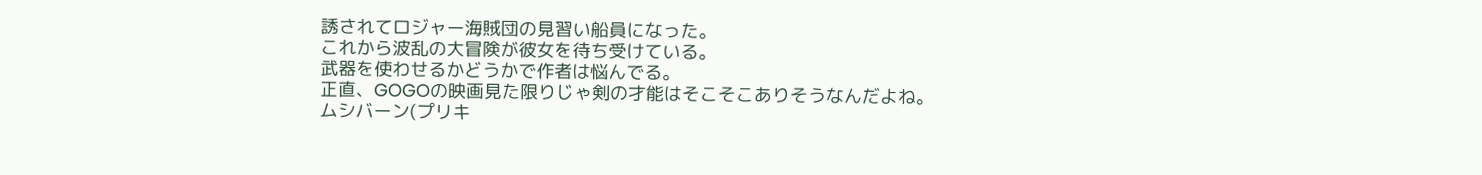誘されてロジャー海賊団の見習い船員になった。
これから波乱の大冒険が彼女を待ち受けている。
武器を使わせるかどうかで作者は悩んでる。
正直、GOGOの映画見た限りじゃ剣の才能はそこそこありそうなんだよね。
ムシバーン(プリキ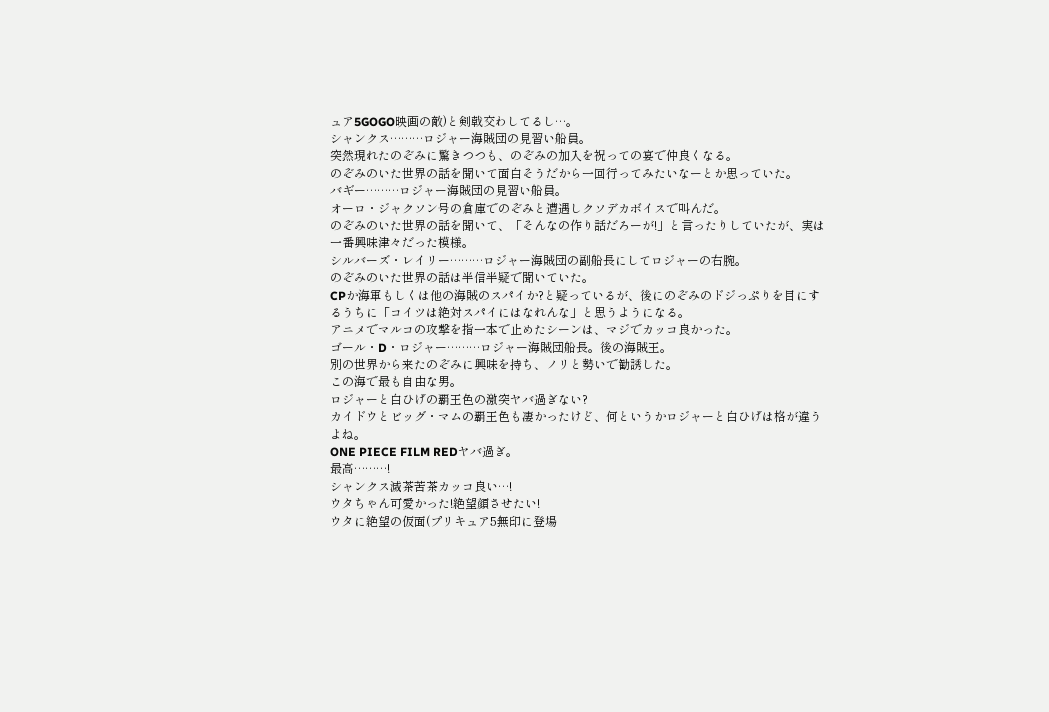ュア5GOGO映画の敵)と剣戟交わしてるし…。
シャンクス………ロジャー海賊団の見習い船員。
突然現れたのぞみに驚きつつも、のぞみの加入を祝っての宴で仲良くなる。
のぞみのいた世界の話を聞いて面白そうだから一回行ってみたいなーとか思っていた。
バギー………ロジャー海賊団の見習い船員。
オーロ・ジャクソン号の倉庫でのぞみと遭遇しクソデカボイスで叫んだ。
のぞみのいた世界の話を聞いて、「そんなの作り話だろーが!」と言ったりしていたが、実は一番興味津々だった模様。
シルバーズ・レイリー………ロジャー海賊団の副船長にしてロジャーの右腕。
のぞみのいた世界の話は半信半疑で聞いていた。
CPか海軍もしくは他の海賊のスパイか?と疑っているが、後にのぞみのドジっぷりを目にするうちに「コイツは絶対スパイにはなれんな」と思うようになる。
アニメでマルコの攻撃を指一本で止めたシーンは、マジでカッコ良かった。
ゴール・D・ロジャー………ロジャー海賊団船長。後の海賊王。
別の世界から来たのぞみに興味を持ち、ノリと勢いで勧誘した。
この海で最も自由な男。
ロジャーと白ひげの覇王色の激突ヤバ過ぎない?
カイドウとビッグ・マムの覇王色も凄かったけど、何というかロジャーと白ひげは格が違うよね。
ONE PIECE FILM REDヤバ過ぎ。
最高………!
シャンクス滅茶苦茶カッコ良い…!
ウタちゃん可愛かった!絶望顔させたい!
ウタに絶望の仮面(プリキュア5無印に登場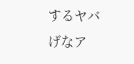するヤバげなア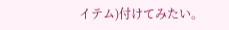イテム)付けてみたい。